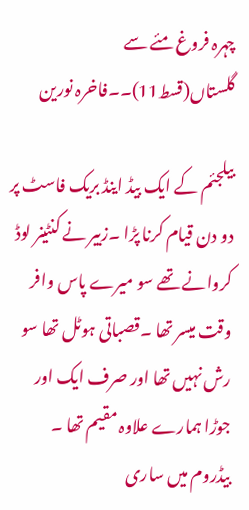چہرہ فروغ مئے سے گلستاں(قسط11)۔۔فاخرہ نورین

بیلجئم کے ایک بیڈ اینڈ بریک فاسٹ پر دو دن قیام کرنا پڑا ۔زبیر نے کنٹینر لوڈ کروانے تھے سو میرے پاس وافر وقت میسر تھا ۔قصباتی ہوٹل تھا سو رش نہیں تھا اور صرف ایک اور جوڑا ہمارے علاوہ مقیم تھا ۔
بیڈروم میں ساری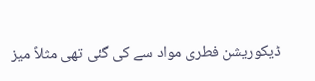ڈیکوریشن فطری مواد سے کی گئی تھی مثلاً میز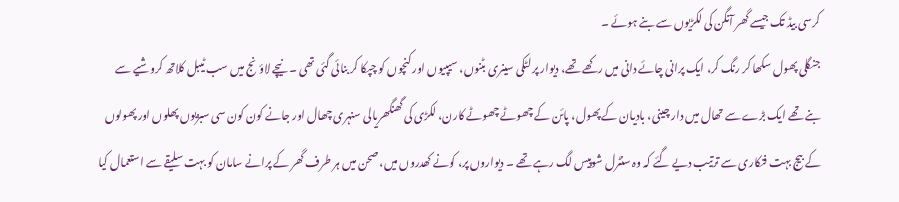کرسی بیڈ تک جیسے گھر آنگن کی لکڑیوں سے بنے ہوئے ۔
جنگلی پھول سکھا کر رنگ کر، ایک پرانی چائے دانی میں رکھے تھے، دیوار پر لٹکی سینری بٹنوں، سیپیوں اور کنچوں کو چپکا کر بنائی گئی تھی ۔ نیچے لاؤنج میں سب ٹیبل کلاتھ کروشیے سے بنے تھے ایک بڑے سے تھال میں دار چینی، بادیان کے پھول، پائن کے چھوٹے چھوٹے کارن، لکڑی کی گھنگھریالی سنہری چھال اور جانے کون کون سی سبزیوں پھلوں اور پھولوں کے بیج بہت فنکاری سے ترتیب دیے گئے کہ وہ سنٹرل شوپیس لگ رہے تھے ۔ دیواروں پر، کونے کھدروں میں، صحن میں ہر طرف گھر کے پرانے سامان کو بہت سلیقے سے استعمال کیا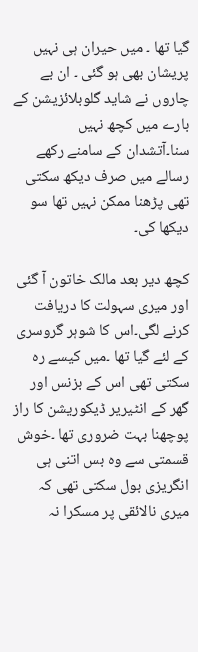گیا تھا ۔ میں حیران ہی نہیں پریشان بھی ہو گئی ۔ ان بے چاروں نے شاید گلوبلائزیشن کے بارے ميں کچھ نہیں سنا۔آتشدان کے سامنے رکھے رسالے میں صرف دیکھ سکتی تھی پڑھنا ممکن نہیں تھا سو دیکھا کی۔

کچھ دیر بعد مالک خاتون آ گئی اور میری سہولت کا دریافت کرنے لگی۔اس کا شوہر گروسری کے لئے گیا تھا ۔میں کیسے رہ سکتی تھی اس کے بزنس اور گھر کے انٹیریر ڈیکوریشن کا راز پوچھنا بہت ضروری تھا ۔خوش قسمتی سے وہ بس اتنی ہی انگریزی بول سکتی تھی کہ میری نالائقی پر مسکرا نہ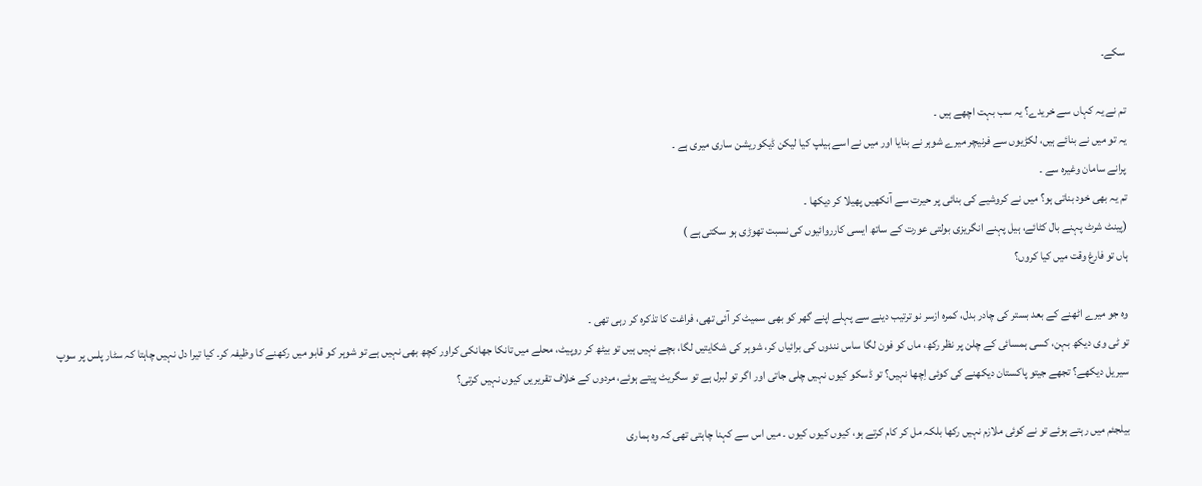سکے۔

تم نے یہ کہاں سے خریدے؟ یہ سب بہت اچھے ہیں ۔
یہ تو میں نے بنائے ہیں، لکڑیوں سے فرنیچر میرے شوہر نے بنایا اور میں نے اسے ہیلپ کیا لیکن ڈیکوریشن ساری میری ہے ۔
پرانے سامان وغیرہ سے ۔
تم یہ بھی خود بناتی ہو؟ میں نے کروشیے کی بنائی پر حیرت سے آنکھیں پھیلا کر دیکھا ۔
(پینٹ شرٹ پہنے بال کٹائے، ہیل پہنے انگریزی بولتی عورت کے ساتھ ایسی کارروائیوں کی نسبت تھوڑی ہو سکتی ہے )
ہاں تو فارغ وقت میں کیا کروں؟

وہ جو میرے اٹھنے کے بعد بستر کی چادر بدل، کمرہ ازسر نو ترتیب دینے سے پہلے اپنے گھر کو بھی سمیٹ کر آئی تھی، فراغت کا تذکرہ کر رہی تھی ۔
تو ٹی وی دیکھ بہن، کسی ہمسائی کے چلن پر نظر رکھ، ماں کو فون لگا ساس نندوں کی برائیاں کر، شوہر کی شکایتیں لگا، بچے نہیں ہیں تو بیٹھ کر روپیٹ، محلے میں تانکا جھانکی کراور کچھ بھی نہیں ہے تو شوہر کو قابو میں رکھنے کا وظیفہ کر۔ کیا تیرا دل نہیں چاہتا کہ سٹار پلس پر سوپ سیریل دیکھے؟ تجھے جیتو پاکستان دیکھنے کی کوئی اِچھا نہیں؟ تو ڈسکو کیوں نہیں چلی جاتی اور اگر تو لبرل ہے تو سگریٹ پیتے ہوئے، مردوں کے خلاف تقریریں کیوں نہیں کرتی؟

بیلجئم میں رہتے ہوئے تو نے کوئی ملازم نہیں رکھا بلکہ مل کر کام کرتے ہو، کیوں کیوں کیوں ۔ میں اس سے کہنا چاہتی تھی کہ وہ ہماری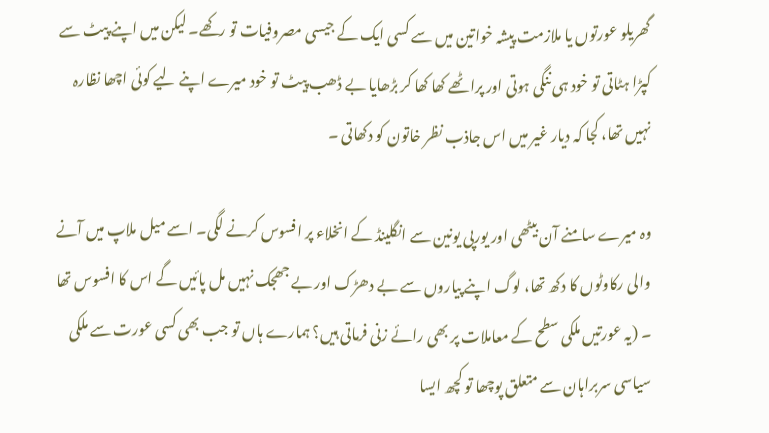گھریلو عورتوں یا ملازمت پیشہ خواتین میں سے کسی ایک کے جیسی مصروفیات تو رکھے۔ لیکن میں اپنے پیٹ سے کپڑا ہٹاتی تو خود ہی ننگی ہوتی اور پراٹھے کھا کھا کر بڑھایا بے ڈھب پیٹ تو خود میرے اپنے لیے کوئی اچھا نظارہ نہیں تھا، کجا کہ دیار غیر میں اس جاذب نظر خاتون کو دکھاتی ۔

وہ میرے سامنے آن بیٹھی اور یورپی یونین سے انگلینڈ کے انخلاء پر افسوس کرنے لگی۔ اسے میل ملاپ میں آنے والی رکاوٹوں کا دکھ تھا، لوگ اپنے پیاروں سے بے دھڑک اور بے جھجک نہیں مل پائیں گے اس کا افسوس تھا ۔ (یہ عورتیں ملکی سطح کے معاملات پر بھی رائے زنی فرماتی ہیں؟ ہمارے ہاں تو جب بھی کسی عورت سے ملکی سیاسی سربراہان سے متعلق پوچھا تو کچھ ایسا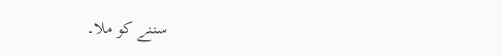سننے کو ملا۔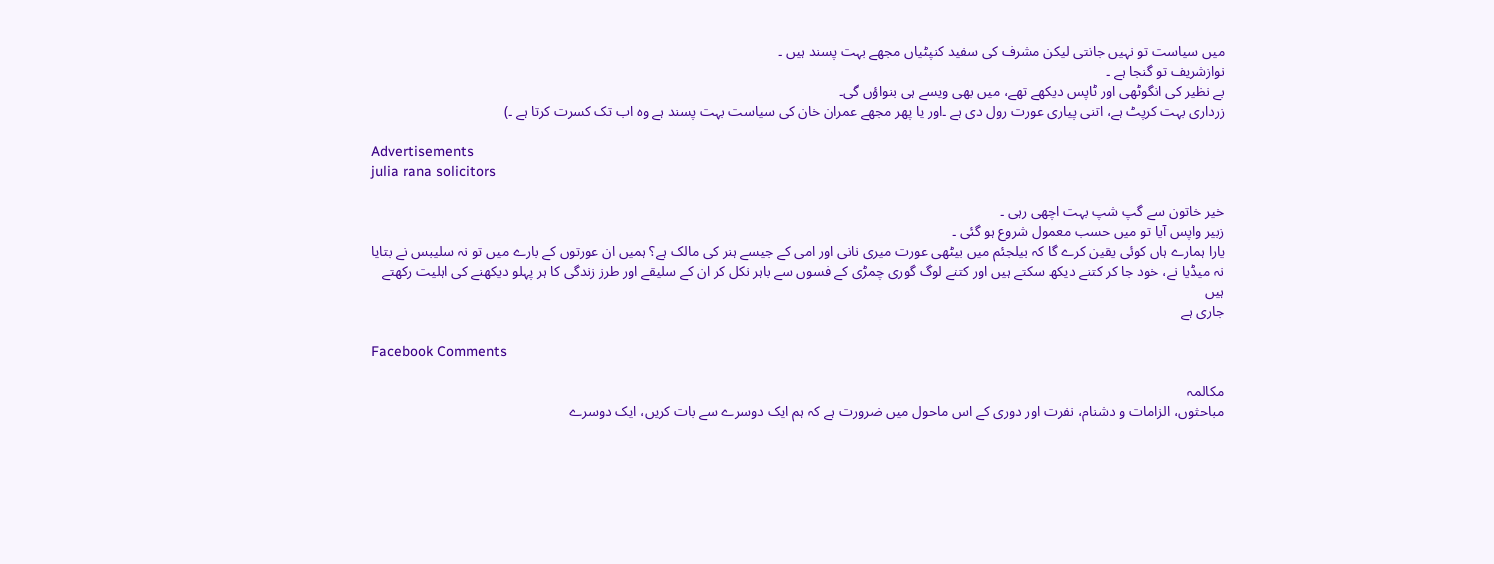میں سیاست تو نہیں جانتی لیکن مشرف کی سفید کنپٹیاں مجھے بہت پسند ہیں ۔
نوازشریف تو گنجا ہے ۔
بے نظیر کی انگوٹھی اور ٹاپس دیکھے تھے، میں بھی ویسے ہی بنواؤں گی۔
زرداری بہت کرپٹ ہے، اتنی پیاری عورت رول دی ہے ۔اور یا پھر مجھے عمران خان کی سیاست بہت پسند ہے وہ اب تک کسرت کرتا ہے ۔)

Advertisements
julia rana solicitors

خیر خاتون سے گپ شپ بہت اچھی رہی ۔
زبیر واپس آیا تو میں حسب معمول شروع ہو گئی ۔
یارا ہمارے ہاں کوئی یقین کرے گا کہ بیلجئم میں بیٹھی عورت میری نانی اور امی کے جیسے ہنر کی مالک ہے؟ ہمیں ان عورتوں کے بارے میں تو نہ سلیبس نے بتایا نہ میڈیا نے، خود جا کر کتنے دیکھ سکتے ہیں اور کتنے لوگ گوری چمڑی کے فسوں سے باہر نکل کر ان کے سلیقے اور طرز زندگی کا ہر پہلو دیکھنے کی اہلیت رکھتے ہیں
جاری ہے

Facebook Comments

مکالمہ
مباحثوں، الزامات و دشنام، نفرت اور دوری کے اس ماحول میں ضرورت ہے کہ ہم ایک دوسرے سے بات کریں، ایک دوسرے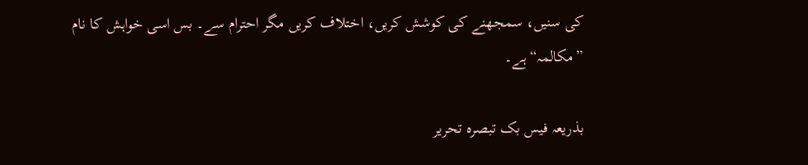کی سنیں، سمجھنے کی کوشش کریں، اختلاف کریں مگر احترام سے۔ بس اسی خواہش کا نام ”مکالمہ“ ہے۔

بذریعہ فیس بک تبصرہ تحریر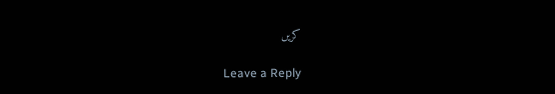کریں

Leave a Reply